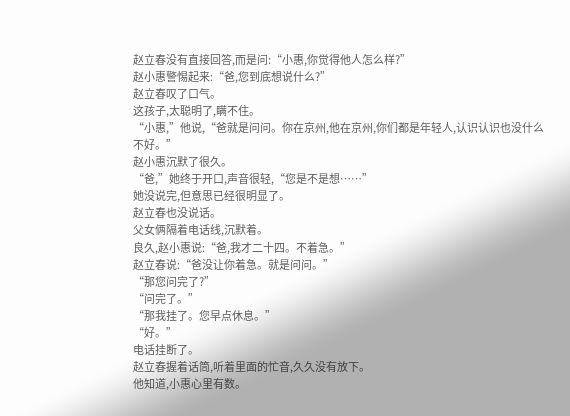赵立春没有直接回答,而是问:“小惠,你觉得他人怎么样?”
赵小惠警惕起来:“爸,您到底想说什么?”
赵立春叹了口气。
这孩子,太聪明了,瞒不住。
“小惠,”他说,“爸就是问问。你在京州,他在京州,你们都是年轻人,认识认识也没什么不好。”
赵小惠沉默了很久。
“爸,”她终于开口,声音很轻,“您是不是想……”
她没说完,但意思已经很明显了。
赵立春也没说话。
父女俩隔着电话线,沉默着。
良久,赵小惠说:“爸,我才二十四。不着急。”
赵立春说:“爸没让你着急。就是问问。”
“那您问完了?”
“问完了。”
“那我挂了。您早点休息。”
“好。”
电话挂断了。
赵立春握着话筒,听着里面的忙音,久久没有放下。
他知道,小惠心里有数。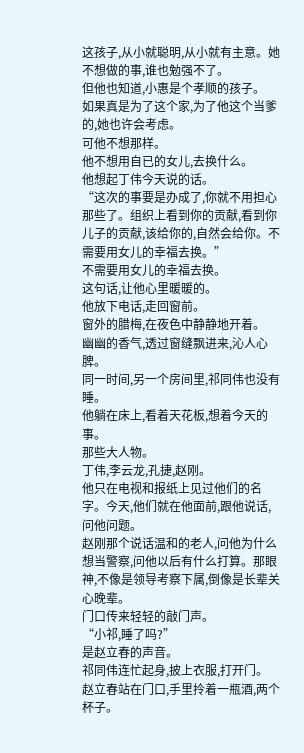这孩子,从小就聪明,从小就有主意。她不想做的事,谁也勉强不了。
但他也知道,小惠是个孝顺的孩子。
如果真是为了这个家,为了他这个当爹的,她也许会考虑。
可他不想那样。
他不想用自已的女儿,去换什么。
他想起丁伟今天说的话。
“这次的事要是办成了,你就不用担心那些了。组织上看到你的贡献,看到你儿子的贡献,该给你的,自然会给你。不需要用女儿的幸福去换。”
不需要用女儿的幸福去换。
这句话,让他心里暖暖的。
他放下电话,走回窗前。
窗外的腊梅,在夜色中静静地开着。
幽幽的香气,透过窗缝飘进来,沁人心脾。
同一时间,另一个房间里,祁同伟也没有睡。
他躺在床上,看着天花板,想着今天的事。
那些大人物。
丁伟,李云龙,孔捷,赵刚。
他只在电视和报纸上见过他们的名字。今天,他们就在他面前,跟他说话,问他问题。
赵刚那个说话温和的老人,问他为什么想当警察,问他以后有什么打算。那眼神,不像是领导考察下属,倒像是长辈关心晚辈。
门口传来轻轻的敲门声。
“小祁,睡了吗?”
是赵立春的声音。
祁同伟连忙起身,披上衣服,打开门。
赵立春站在门口,手里拎着一瓶酒,两个杯子。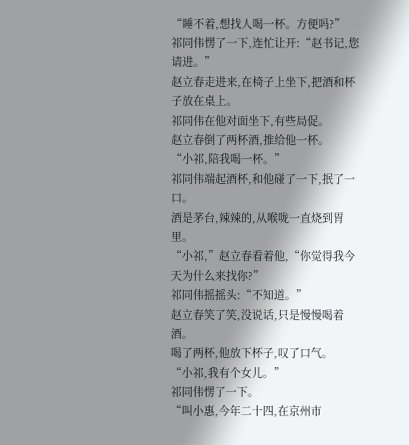“睡不着,想找人喝一杯。方便吗?”
祁同伟愣了一下,连忙让开:“赵书记,您请进。”
赵立春走进来,在椅子上坐下,把酒和杯子放在桌上。
祁同伟在他对面坐下,有些局促。
赵立春倒了两杯酒,推给他一杯。
“小祁,陪我喝一杯。”
祁同伟端起酒杯,和他碰了一下,抿了一口。
酒是茅台,辣辣的,从喉咙一直烧到胃里。
“小祁,”赵立春看着他,“你觉得我今天为什么来找你?”
祁同伟摇摇头:“不知道。”
赵立春笑了笑,没说话,只是慢慢喝着酒。
喝了两杯,他放下杯子,叹了口气。
“小祁,我有个女儿。”
祁同伟愣了一下。
“叫小惠,今年二十四,在京州市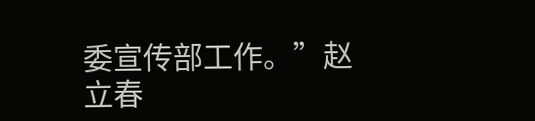委宣传部工作。”赵立春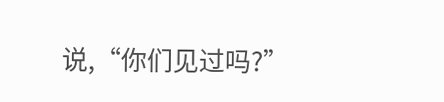说,“你们见过吗?”